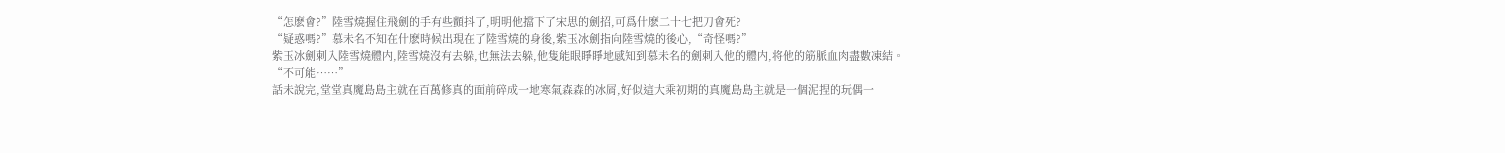“怎麽會?”陸雪燒握住飛劍的手有些顫抖了,明明他擋下了宋思的劍招,可爲什麽二十七把刀會死?
“疑惑嗎?”慕未名不知在什麽時候出現在了陸雪燒的身後,紫玉冰劍指向陸雪燒的後心,“奇怪嗎?”
紫玉冰劍刺入陸雪燒體内,陸雪燒沒有去躲,也無法去躲,他隻能眼睜睜地感知到慕未名的劍刺入他的體内,将他的筋脈血肉盡數凍結。
“不可能……”
話未說完,堂堂真魔島島主就在百萬修真的面前碎成一地寒氣森森的冰屑,好似這大乘初期的真魔島島主就是一個泥捏的玩偶一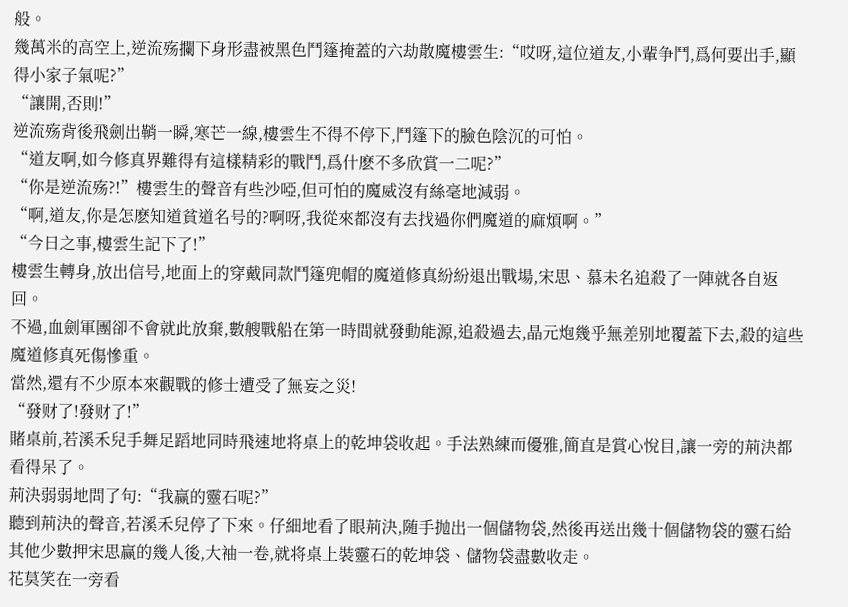般。
幾萬米的高空上,逆流殇攔下身形盡被黑色鬥篷掩蓋的六劫散魔樓雲生:“哎呀,這位道友,小輩争鬥,爲何要出手,顯得小家子氣呢?”
“讓開,否則!”
逆流殇背後飛劍出鞘一瞬,寒芒一線,樓雲生不得不停下,鬥篷下的臉色陰沉的可怕。
“道友啊,如今修真界難得有這樣精彩的戰鬥,爲什麽不多欣賞一二呢?”
“你是逆流殇?!”樓雲生的聲音有些沙啞,但可怕的魔威沒有絲毫地減弱。
“啊,道友,你是怎麽知道貧道名号的?啊呀,我從來都沒有去找過你們魔道的麻煩啊。”
“今日之事,樓雲生記下了!”
樓雲生轉身,放出信号,地面上的穿戴同款鬥篷兜帽的魔道修真紛紛退出戰場,宋思、慕未名追殺了一陣就各自返回。
不過,血劍軍團卻不會就此放棄,數艘戰船在第一時間就發動能源,追殺過去,晶元炮幾乎無差别地覆蓋下去,殺的這些魔道修真死傷慘重。
當然,還有不少原本來觀戰的修士遭受了無妄之災!
“發财了!發财了!”
賭桌前,若溪禾兒手舞足蹈地同時飛速地将桌上的乾坤袋收起。手法熟練而優雅,簡直是賞心悅目,讓一旁的荊決都看得呆了。
荊決弱弱地問了句:“我赢的靈石呢?”
聽到荊決的聲音,若溪禾兒停了下來。仔細地看了眼荊決,随手抛出一個儲物袋,然後再送出幾十個儲物袋的靈石給其他少數押宋思赢的幾人後,大袖一卷,就将桌上裝靈石的乾坤袋、儲物袋盡數收走。
花莫笑在一旁看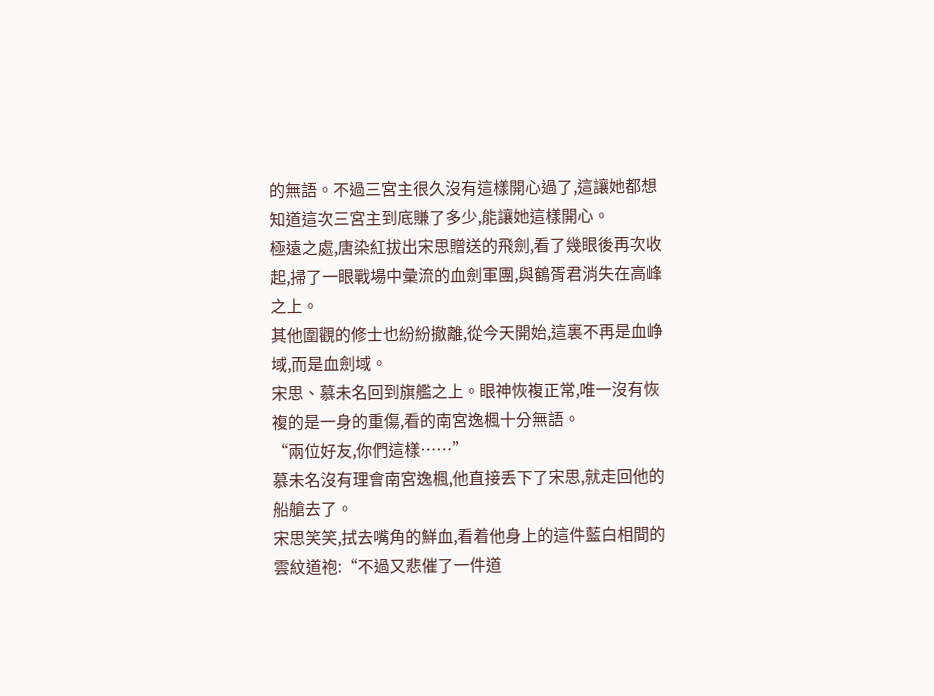的無語。不過三宮主很久沒有這樣開心過了,這讓她都想知道這次三宮主到底賺了多少,能讓她這樣開心。
極遠之處,唐染紅拔出宋思贈送的飛劍,看了幾眼後再次收起,掃了一眼戰場中彙流的血劍軍團,與鶴胥君消失在高峰之上。
其他圍觀的修士也紛紛撤離,從今天開始,這裏不再是血峥域,而是血劍域。
宋思、慕未名回到旗艦之上。眼神恢複正常,唯一沒有恢複的是一身的重傷,看的南宮逸楓十分無語。
“兩位好友,你們這樣……”
慕未名沒有理會南宮逸楓,他直接丢下了宋思,就走回他的船艙去了。
宋思笑笑,拭去嘴角的鮮血,看着他身上的這件藍白相間的雲紋道袍:“不過又悲催了一件道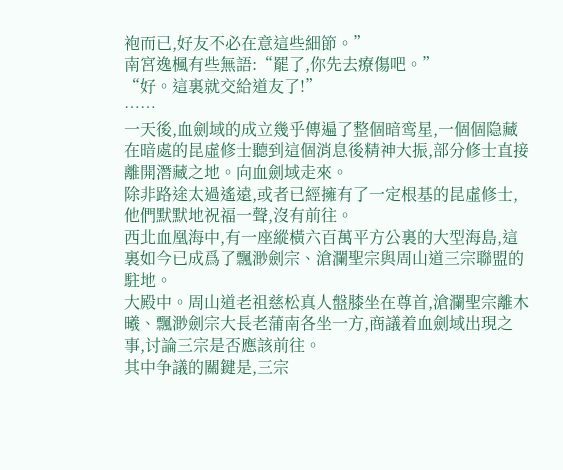袍而已,好友不必在意這些細節。”
南宮逸楓有些無語:“罷了,你先去療傷吧。”
“好。這裏就交給道友了!”
……
一天後,血劍域的成立幾乎傳遍了整個暗鸾星,一個個隐藏在暗處的昆虛修士聽到這個消息後精神大振,部分修士直接離開潛藏之地。向血劍域走來。
除非路途太過遙遠,或者已經擁有了一定根基的昆虛修士,他們默默地祝福一聲,沒有前往。
西北血凰海中,有一座縱橫六百萬平方公裏的大型海島,這裏如今已成爲了飄渺劍宗、滄瀾聖宗與周山道三宗聯盟的駐地。
大殿中。周山道老祖慈松真人盤膝坐在尊首,滄瀾聖宗離木曦、飄渺劍宗大長老蒲南各坐一方,商議着血劍域出現之事,讨論三宗是否應該前往。
其中争議的關鍵是,三宗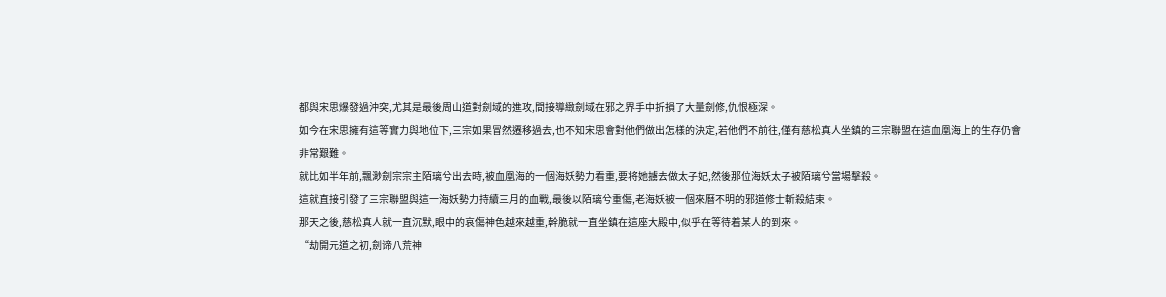都與宋思爆發過沖突,尤其是最後周山道對劍域的進攻,間接導緻劍域在邪之界手中折損了大量劍修,仇恨極深。
如今在宋思擁有這等實力與地位下,三宗如果冒然遷移過去,也不知宋思會對他們做出怎樣的決定,若他們不前往,僅有慈松真人坐鎮的三宗聯盟在這血凰海上的生存仍會非常艱難。
就比如半年前,飄渺劍宗宗主陌璃兮出去時,被血凰海的一個海妖勢力看重,要将她擄去做太子妃,然後那位海妖太子被陌璃兮當場擊殺。
這就直接引發了三宗聯盟與這一海妖勢力持續三月的血戰,最後以陌璃兮重傷,老海妖被一個來曆不明的邪道修士斬殺結束。
那天之後,慈松真人就一直沉默,眼中的哀傷神色越來越重,幹脆就一直坐鎮在這座大殿中,似乎在等待着某人的到來。
“劫開元道之初,劍谛八荒神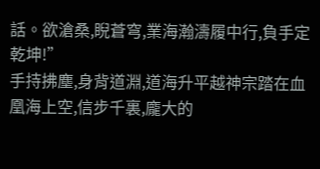話。欲滄桑,睨蒼穹,業海瀚濤履中行,負手定乾坤!”
手持拂塵,身背道淵,道海升平越神宗踏在血凰海上空,信步千裏,龐大的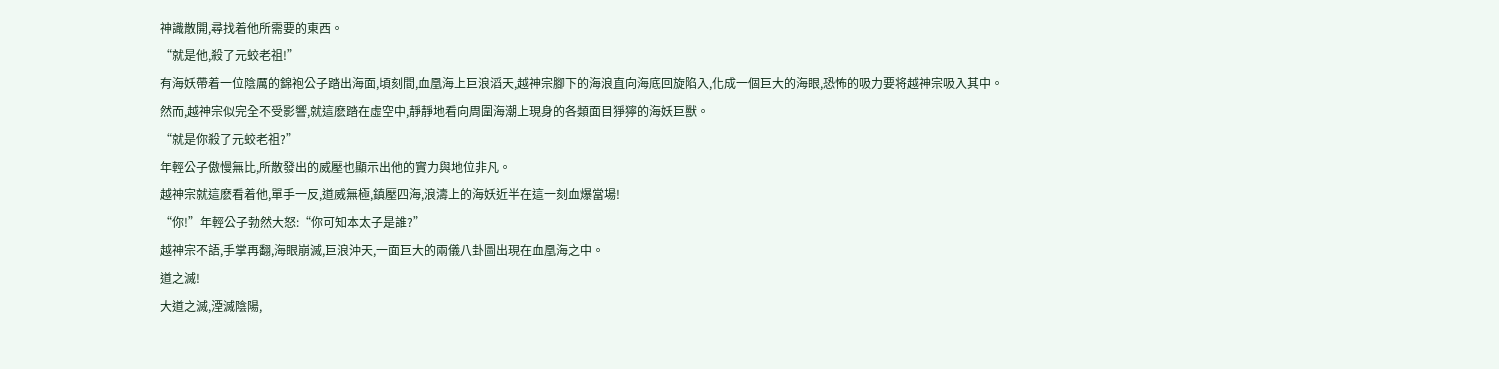神識散開,尋找着他所需要的東西。
“就是他,殺了元蛟老祖!”
有海妖帶着一位陰厲的錦袍公子踏出海面,頃刻間,血凰海上巨浪滔天,越神宗腳下的海浪直向海底回旋陷入,化成一個巨大的海眼,恐怖的吸力要将越神宗吸入其中。
然而,越神宗似完全不受影響,就這麽踏在虛空中,靜靜地看向周圍海潮上現身的各類面目猙獰的海妖巨獸。
“就是你殺了元蛟老祖?”
年輕公子傲慢無比,所散發出的威壓也顯示出他的實力與地位非凡。
越神宗就這麽看着他,單手一反,道威無極,鎮壓四海,浪濤上的海妖近半在這一刻血爆當場!
“你!”年輕公子勃然大怒:“你可知本太子是誰?”
越神宗不語,手掌再翻,海眼崩滅,巨浪沖天,一面巨大的兩儀八卦圖出現在血凰海之中。
道之滅!
大道之滅,湮滅陰陽,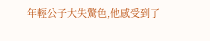年輕公子大失驚色,他感受到了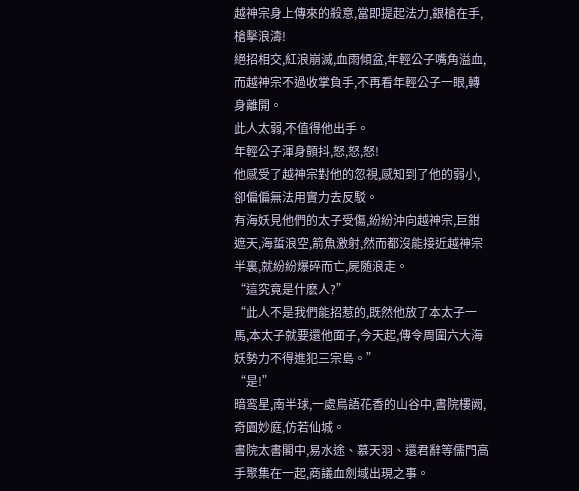越神宗身上傳來的殺意,當即提起法力,銀槍在手,槍擊浪濤!
絕招相交,紅浪崩滅,血雨傾盆,年輕公子嘴角溢血,而越神宗不過收掌負手,不再看年輕公子一眼,轉身離開。
此人太弱,不值得他出手。
年輕公子渾身顫抖,怒,怒,怒!
他感受了越神宗對他的忽視,感知到了他的弱小,卻偏偏無法用實力去反駁。
有海妖見他們的太子受傷,紛紛沖向越神宗,巨鉗遮天,海蜇浪空,箭魚激射,然而都沒能接近越神宗半裏,就紛紛爆碎而亡,屍随浪走。
“這究竟是什麽人?”
“此人不是我們能招惹的,既然他放了本太子一馬,本太子就要還他面子,今天起,傳令周圍六大海妖勢力不得進犯三宗島。”
“是!”
暗鸾星,南半球,一處鳥語花香的山谷中,書院樓阙,奇園妙庭,仿若仙城。
書院太書閣中,易水途、慕天羽、還君辭等儒門高手聚集在一起,商議血劍域出現之事。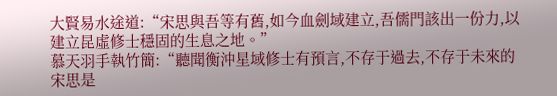大賢易水途道:“宋思與吾等有舊,如今血劍域建立,吾儒門該出一份力,以建立昆虛修士穩固的生息之地。”
慕天羽手執竹簡:“聽聞衡沖星域修士有預言,不存于過去,不存于未來的宋思是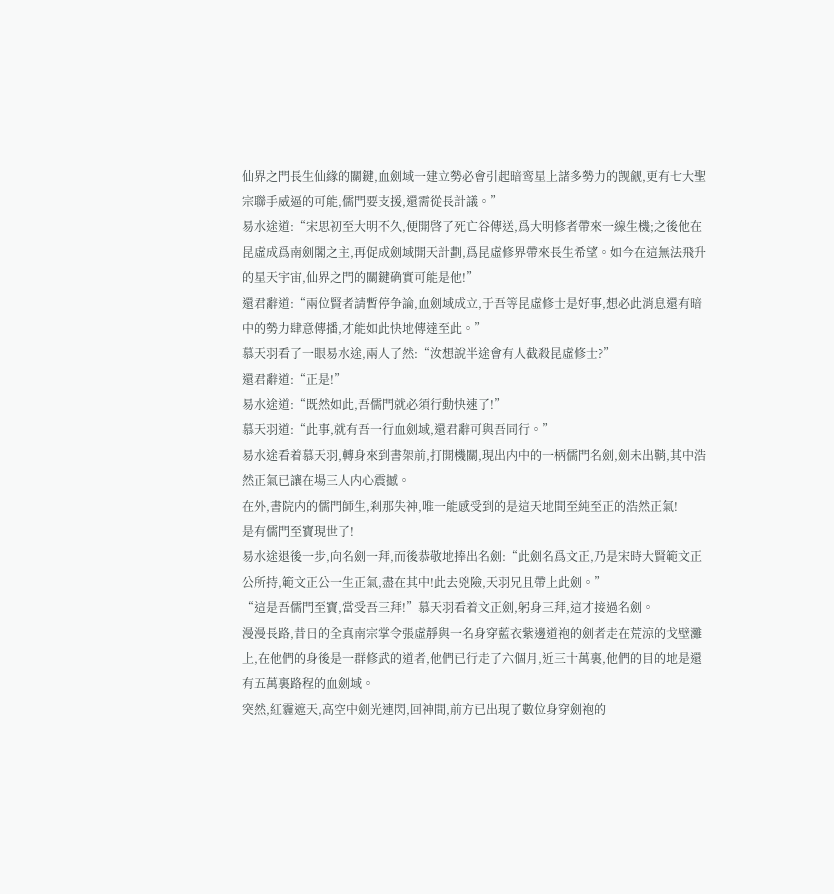仙界之門長生仙緣的關鍵,血劍域一建立勢必會引起暗鸾星上諸多勢力的觊觎,更有七大聖宗聯手威逼的可能,儒門要支援,還需從長計議。”
易水途道:“宋思初至大明不久,便開啓了死亡谷傳送,爲大明修者帶來一線生機;之後他在昆虛成爲南劍閣之主,再促成劍域開天計劃,爲昆虛修界帶來長生希望。如今在這無法飛升的星天宇宙,仙界之門的關鍵确實可能是他!”
還君辭道:“兩位賢者請暫停争論,血劍域成立,于吾等昆虛修士是好事,想必此消息還有暗中的勢力肆意傳播,才能如此快地傳達至此。”
慕天羽看了一眼易水途,兩人了然:“汝想說半途會有人截殺昆虛修士?”
還君辭道:“正是!”
易水途道:“既然如此,吾儒門就必須行動快速了!”
慕天羽道:“此事,就有吾一行血劍域,還君辭可與吾同行。”
易水途看着慕天羽,轉身來到書架前,打開機關,現出内中的一柄儒門名劍,劍未出鞘,其中浩然正氣已讓在場三人内心震撼。
在外,書院内的儒門師生,刹那失神,唯一能感受到的是這天地間至純至正的浩然正氣!
是有儒門至寶現世了!
易水途退後一步,向名劍一拜,而後恭敬地捧出名劍:“此劍名爲文正,乃是宋時大賢範文正公所持,範文正公一生正氣,盡在其中!此去兇險,天羽兄且帶上此劍。”
“這是吾儒門至寶,當受吾三拜!”慕天羽看着文正劍,躬身三拜,這才接過名劍。
漫漫長路,昔日的全真南宗掌令張虛靜與一名身穿藍衣紫邊道袍的劍者走在荒涼的戈壁灘上,在他們的身後是一群修武的道者,他們已行走了六個月,近三十萬裏,他們的目的地是還有五萬裏路程的血劍域。
突然,紅霾遮天,高空中劍光連閃,回神間,前方已出現了數位身穿劍袍的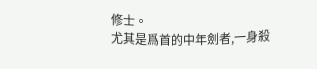修士。
尤其是爲首的中年劍者,一身殺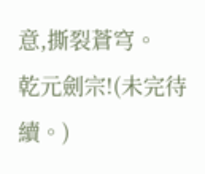意,撕裂蒼穹。
乾元劍宗!(未完待續。)